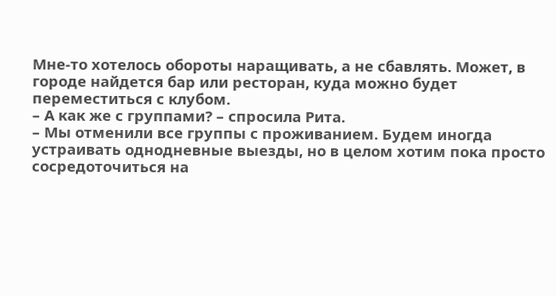Мне-то хотелось обороты наращивать, а не сбавлять. Может, в городе найдется бар или ресторан, куда можно будет переместиться с клубом.
– А как же с группами? – спросила Рита.
– Мы отменили все группы с проживанием. Будем иногда устраивать однодневные выезды, но в целом хотим пока просто сосредоточиться на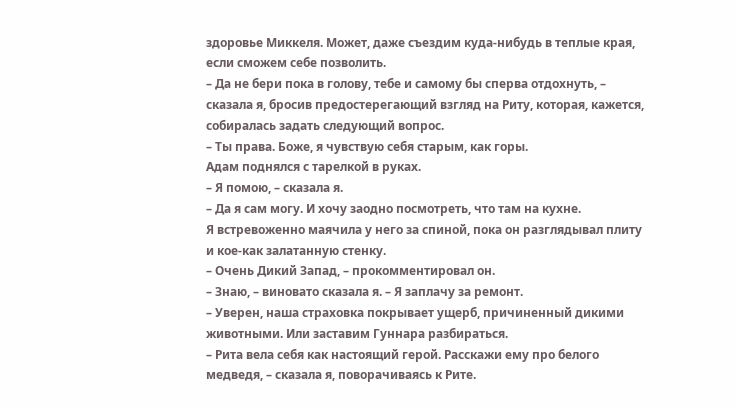здоровье Миккеля. Может, даже съездим куда-нибудь в теплые края, если сможем себе позволить.
– Да не бери пока в голову, тебе и самому бы сперва отдохнуть, – сказала я, бросив предостерегающий взгляд на Риту, которая, кажется, собиралась задать следующий вопрос.
– Ты права. Боже, я чувствую себя старым, как горы.
Адам поднялся с тарелкой в руках.
– Я помою, – сказала я.
– Да я сам могу. И хочу заодно посмотреть, что там на кухне.
Я встревоженно маячила у него за спиной, пока он разглядывал плиту и кое-как залатанную стенку.
– Очень Дикий Запад, – прокомментировал он.
– Знаю, – виновато сказала я. – Я заплачу за ремонт.
– Уверен, наша страховка покрывает ущерб, причиненный дикими животными. Или заставим Гуннара разбираться.
– Рита вела себя как настоящий герой. Расскажи ему про белого медведя, – сказала я, поворачиваясь к Рите.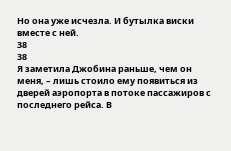Но она уже исчезла. И бутылка виски вместе с ней.
38
38
Я заметила Джобина раньше, чем он меня, – лишь стоило ему появиться из дверей аэропорта в потоке пассажиров с последнего рейса. В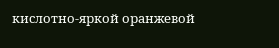кислотно-яркой оранжевой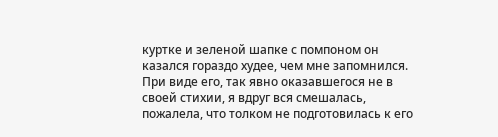куртке и зеленой шапке с помпоном он казался гораздо худее, чем мне запомнился. При виде его, так явно оказавшегося не в своей стихии, я вдруг вся смешалась, пожалела, что толком не подготовилась к его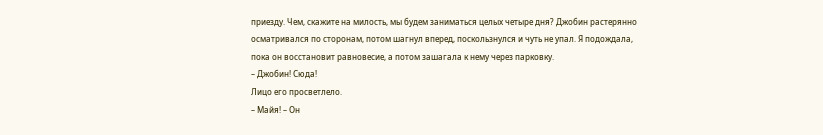приезду. Чем, скажите на милость, мы будем заниматься целых четыре дня? Джобин растерянно осматривался по сторонам, потом шагнул вперед, поскользнулся и чуть не упал. Я подождала, пока он восстановит равновесие, а потом зашагала к нему через парковку.
– Джобин! Сюда!
Лицо его просветлело.
– Майя! – Он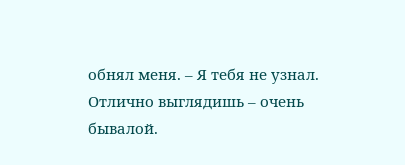обнял меня. – Я тебя не узнал. Отлично выглядишь – очень бывалой.